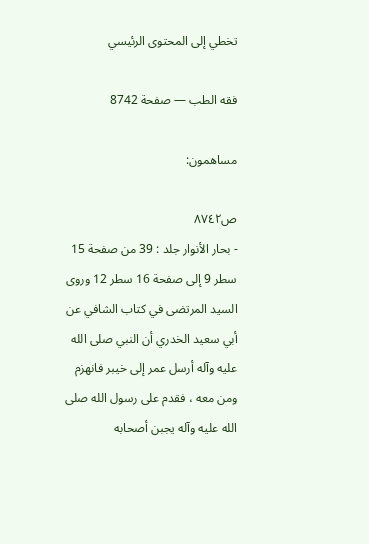تخطي إلى المحتوى الرئيسي

فقه الطب — صفحة 8742

مساهمون:

ص٨٧٤٢
- بحار الأنوار جلد : 39 من صفحة 15 سطر 9 إلى صفحة 16 سطر 12 وروى السيد المرتضى في كتاب الشافي عن أبي سعيد الخدري أن النبي صلى الله عليه وآله أرسل عمر إلى خيبر فانهزم ومن معه ، فقدم على رسول الله صلى الله عليه وآله يجبن أصحابه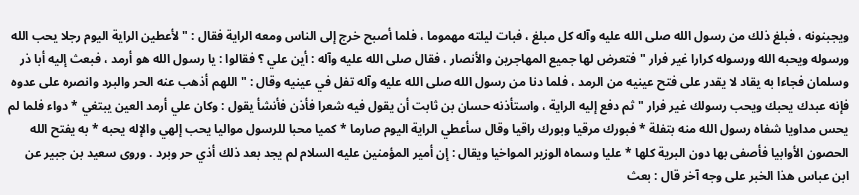ويجبنونه ، فبلغ ذلك من رسول الله صلى الله عليه وآله كل مبلغ ، فبات ليلته مهموما ، فلما أصبح خرج إلى الناس ومعه الراية فقال : " لأعطين الراية اليوم رجلا يحب الله ورسوله ويحبه الله ورسوله كرارا غير فرار " فتعرض لها جميع المهاجرين والأنصار ، فقال صلى الله عليه وآله : أين علي ؟ فقالوا : يا رسول الله هو أرمد ، فبعث إليه أبا ذر وسلمان فجاءا به يقاد لا يقدر على فتح عينيه من الرمد ، فلما دنا من رسول الله صلى الله عليه وآله تفل في عينيه وقال : " اللهم أذهب عنه الحر والبرد وانصره على عدوه فإنه عبدك يحبك ويحب رسولك غير فرار " ثم دفع إليه الراية ، واستأذنه حسان بن ثابت أن يقول فيه شعرا فأذن فأنشأ يقول : وكان علي أرمد العين يبتغي * دواء فلما لم يحس مداويا شفاه رسول الله منه بتفلة * فبورك مرقيا وبورك راقيا وقال سأعطي الراية اليوم صارما * كميا محبا للرسول مواليا يحب إلهي والإله يحبه * به يفتح الله الحصون الأوابيا فأصفى بها دون البرية كلها * عليا وسماه الوزير المواخيا ويقال : إن أمير المؤمنين عليه السلام لم يجد بعد ذلك أذي حر وبرد . وروى سعيد بن جبير عن ابن عباس هذا الخبر على وجه آخر قال : بعث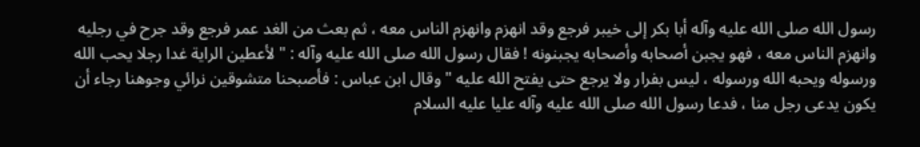رسول الله صلى الله عليه وآله أبا بكر إلى خيبر فرجع وقد انهزم وانهزم الناس معه ، ثم بعث من الغد عمر فرجع وقد جرح في رجليه وانهزم الناس معه ، فهو يجبن أصحابه وأصحابه يجبنونه ! فقال رسول الله صلى الله عليه وآله : " لأعطين الراية غدا رجلا يحب الله ورسوله ويحبه الله ورسوله ، ليس بفرار ولا يرجع حتى يفتح الله عليه " وقال ابن عباس : فأصبحنا متشوقين نرائي وجوهنا رجاء أن يكون يدعى رجل منا ، فدعا رسول الله صلى الله عليه وآله عليا عليه السلام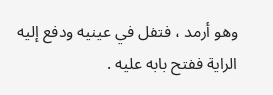وهو أرمد ، فتفل في عينيه ودفع إليه الراية ففتح بابه عليه .